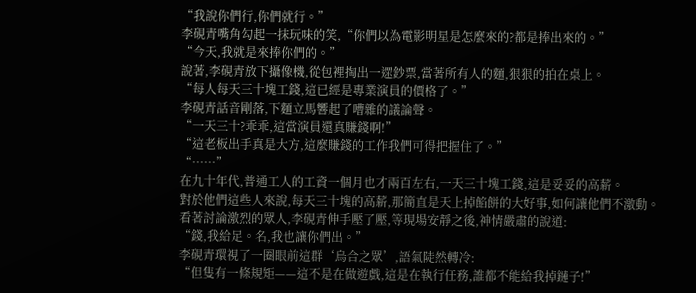“我說你們行,你們就行。”
李硯青嘴角勾起一抹玩味的笑,“你們以為電影明星是怎麼來的?都是捧出來的。”
“今天,我就是來捧你們的。”
說著,李硯青放下攝像機,從包裡掏出一遝鈔票,當著所有人的麵,狠狠的拍在桌上。
“每人每天三十塊工錢,這已經是專業演員的價格了。”
李硯青話音剛落,下麵立馬響起了嘈雜的議論聲。
“一天三十?乖乖,這當演員還真賺錢啊!”
“這老板出手真是大方,這麼賺錢的工作我們可得把握住了。”
“……”
在九十年代,普通工人的工資一個月也才兩百左右,一天三十塊工錢,這是妥妥的高薪。
對於他們這些人來說,每天三十塊的高薪,那簡直是天上掉餡餅的大好事,如何讓他們不激動。
看著討論激烈的眾人,李硯青伸手壓了壓,等現場安靜之後,神情嚴肅的說道:
“錢,我給足。名,我也讓你們出。”
李硯青環視了一圈眼前這群‘烏合之眾’,語氣陡然轉冷:
“但隻有一條規矩——這不是在做遊戲,這是在執行任務,誰都不能給我掉鏈子!”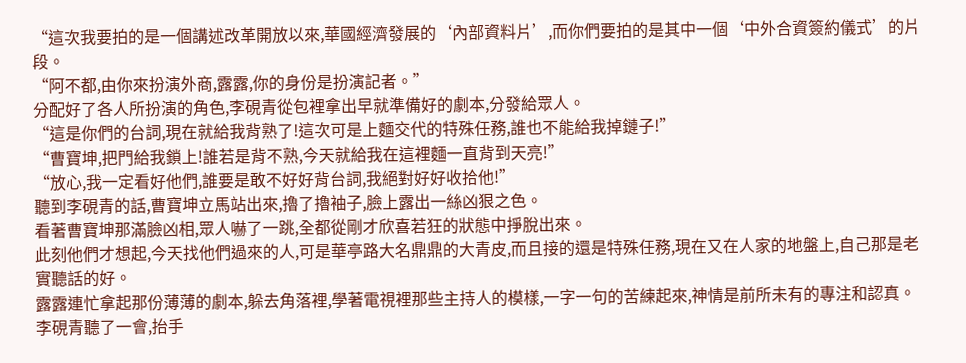“這次我要拍的是一個講述改革開放以來,華國經濟發展的‘內部資料片’,而你們要拍的是其中一個‘中外合資簽約儀式’的片段。
“阿不都,由你來扮演外商,露露,你的身份是扮演記者。”
分配好了各人所扮演的角色,李硯青從包裡拿出早就準備好的劇本,分發給眾人。
“這是你們的台詞,現在就給我背熟了!這次可是上麵交代的特殊任務,誰也不能給我掉鏈子!”
“曹寶坤,把門給我鎖上!誰若是背不熟,今天就給我在這裡麵一直背到天亮!”
“放心,我一定看好他們,誰要是敢不好好背台詞,我絕對好好收拾他!”
聽到李硯青的話,曹寶坤立馬站出來,擼了擼袖子,臉上露出一絲凶狠之色。
看著曹寶坤那滿臉凶相,眾人嚇了一跳,全都從剛才欣喜若狂的狀態中掙脫出來。
此刻他們才想起,今天找他們過來的人,可是華亭路大名鼎鼎的大青皮,而且接的還是特殊任務,現在又在人家的地盤上,自己那是老實聽話的好。
露露連忙拿起那份薄薄的劇本,躲去角落裡,學著電視裡那些主持人的模樣,一字一句的苦練起來,神情是前所未有的專注和認真。
李硯青聽了一會,抬手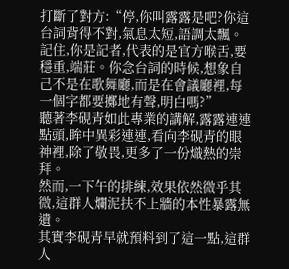打斷了對方:“停,你叫露露是吧?你這台詞背得不對,氣息太短,語調太飄。記住,你是記者,代表的是官方喉舌,要穩重,端莊。你念台詞的時候,想象自己不是在歌舞廳,而是在會議廳裡,每一個字都要擲地有聲,明白嗎?”
聽著李硯青如此專業的講解,露露連連點頭,眸中異彩連連,看向李硯青的眼神裡,除了敬畏,更多了一份熾熱的崇拜。
然而,一下午的排練,效果依然微乎其微,這群人爛泥扶不上牆的本性暴露無遺。
其實李硯青早就預料到了這一點,這群人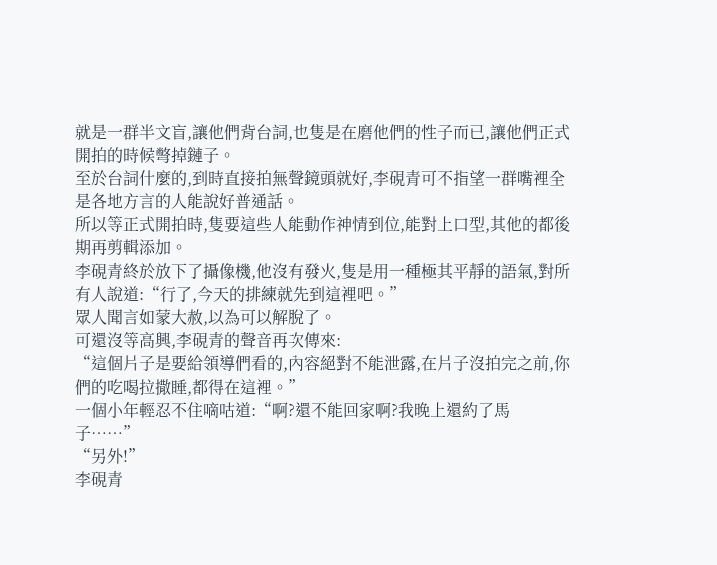就是一群半文盲,讓他們背台詞,也隻是在磨他們的性子而已,讓他們正式開拍的時候彆掉鏈子。
至於台詞什麼的,到時直接拍無聲鏡頭就好,李硯青可不指望一群嘴裡全是各地方言的人能說好普通話。
所以等正式開拍時,隻要這些人能動作神情到位,能對上口型,其他的都後期再剪輯添加。
李硯青終於放下了攝像機,他沒有發火,隻是用一種極其平靜的語氣,對所有人說道:“行了,今天的排練就先到這裡吧。”
眾人聞言如蒙大赦,以為可以解脫了。
可還沒等高興,李硯青的聲音再次傳來:
“這個片子是要給領導們看的,內容絕對不能泄露,在片子沒拍完之前,你們的吃喝拉撒睡,都得在這裡。”
一個小年輕忍不住嘀咕道:“啊?還不能回家啊?我晚上還約了馬子……”
“另外!”
李硯青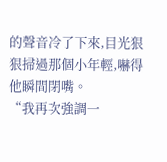的聲音冷了下來,目光狠狠掃過那個小年輕,嚇得他瞬間閉嘴。
“我再次強調一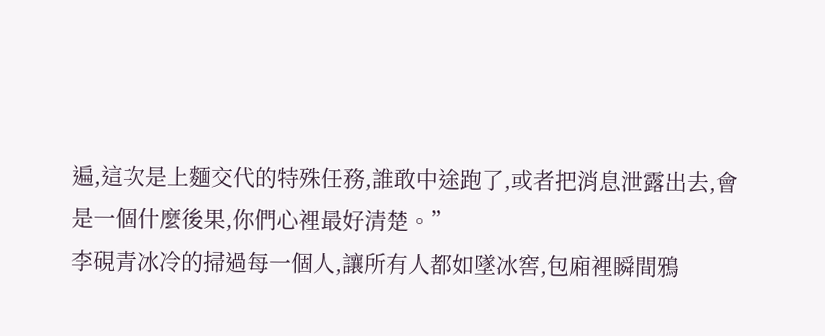遍,這次是上麵交代的特殊任務,誰敢中途跑了,或者把消息泄露出去,會是一個什麼後果,你們心裡最好清楚。”
李硯青冰冷的掃過每一個人,讓所有人都如墜冰窖,包廂裡瞬間鴉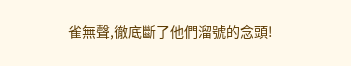雀無聲,徹底斷了他們溜號的念頭!